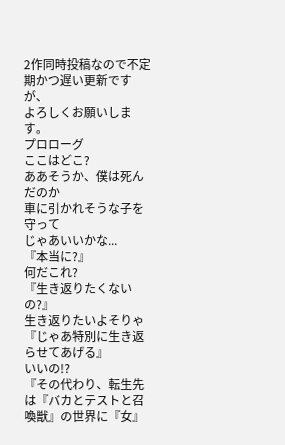2作同時投稿なので不定期かつ遅い更新ですが、
よろしくお願いします。
プロローグ
ここはどこ?
ああそうか、僕は死んだのか
車に引かれそうな子を守って
じゃあいいかな...
『本当に?』
何だこれ?
『生き返りたくないの?』
生き返りたいよそりゃ
『じゃあ特別に生き返らせてあげる』
いいの!?
『その代わり、転生先は『バカとテストと召喚獣』の世界に『女』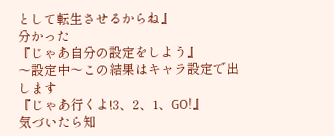として転生させるからね』
分かった
『じゃあ自分の設定をしよう』
〜設定中〜この結果はキャラ設定で出します
『じゃあ行くよ!3、2、1、GO!』
気づいたら知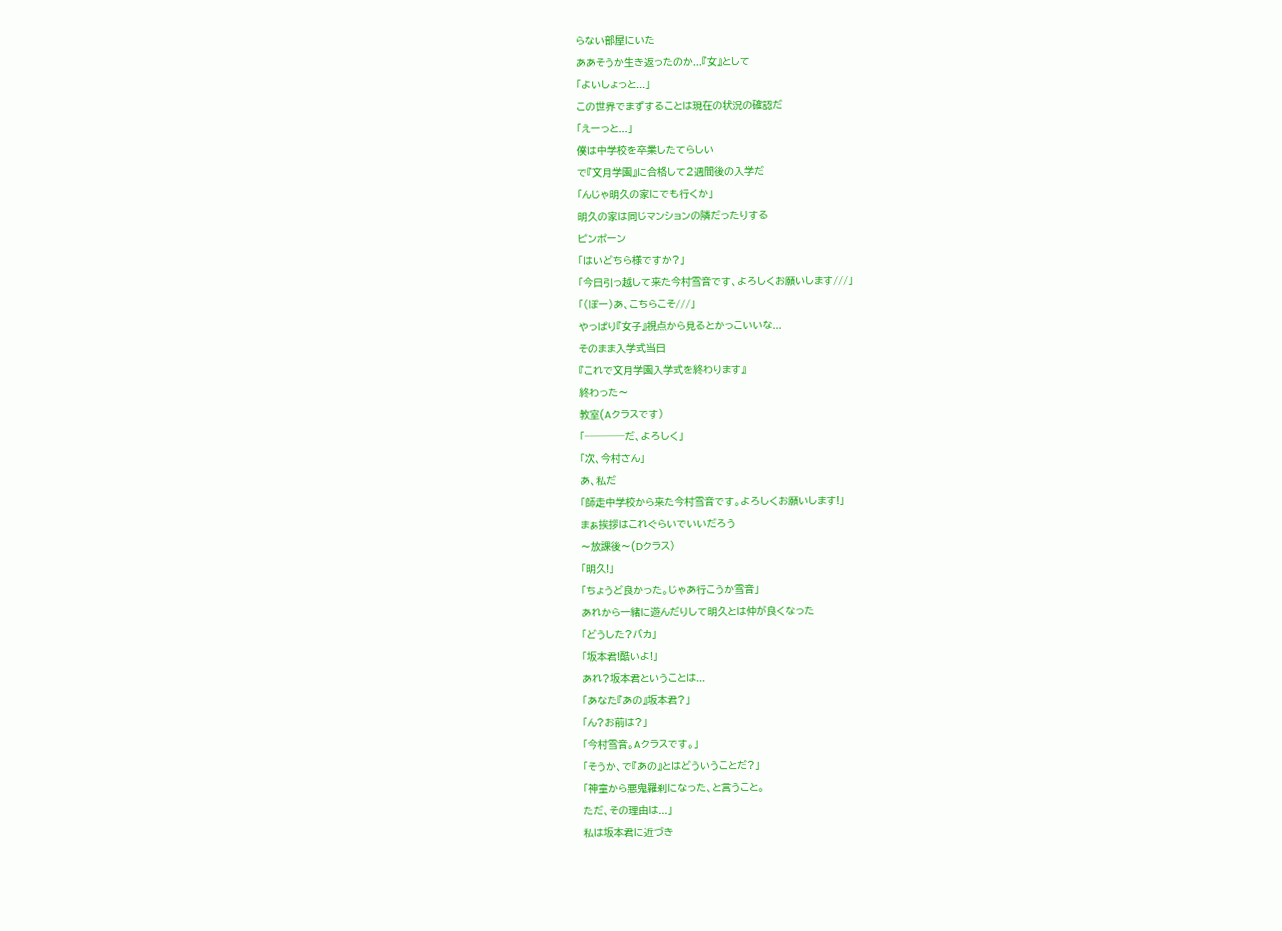らない部屋にいた
ああそうか生き返ったのか...『女』として
「よいしょっと...」
この世界でまずすることは現在の状況の確認だ
「えーっと...」
僕は中学校を卒業したてらしい
で『文月学園』に合格して2週間後の入学だ
「んじゃ明久の家にでも行くか」
明久の家は同じマンションの隣だったりする
ピンポーン
「はいどちら様ですか?」
「今日引っ越して来た今村雪音です、よろしくお願いします///」
「(ぽー)あ、こちらこそ///」
やっぱり『女子』視点から見るとかっこいいな...
そのまま入学式当日
『これで文月学園入学式を終わります』
終わった〜
教室(Aクラスです)
「────だ、よろしく」
「次、今村さん」
あ、私だ
「師走中学校から来た今村雪音です。よろしくお願いします!」
まぁ挨拶はこれぐらいでいいだろう
〜放課後〜(Dクラス)
「明久!」
「ちょうど良かった。じゃあ行こうか雪音」
あれから一緒に遊んだりして明久とは仲が良くなった
「どうした?バカ」
「坂本君!酷いよ!」
あれ?坂本君ということは...
「あなた『あの』坂本君?」
「ん?お前は?」
「今村雪音。Aクラスです。」
「そうか、で『あの』とはどういうことだ?」
「神童から悪鬼羅刹になった、と言うこと。
ただ、その理由は...」
私は坂本君に近づき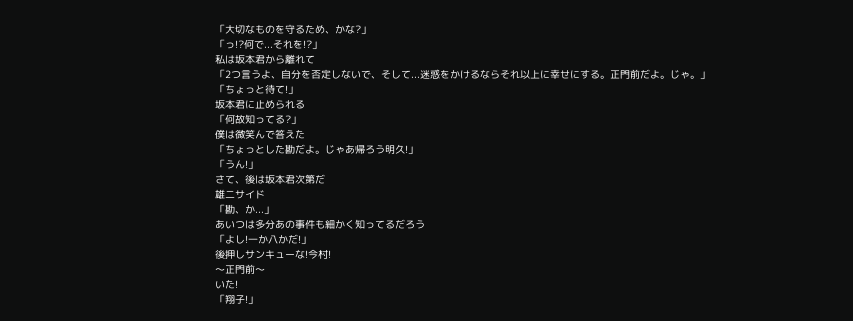「大切なものを守るため、かな?」
「っ!?何で...それを!?」
私は坂本君から離れて
「2つ言うよ、自分を否定しないで、そして...迷惑をかけるならそれ以上に幸せにする。正門前だよ。じゃ。」
「ちょっと待て!」
坂本君に止められる
「何故知ってる?」
僕は微笑んで答えた
「ちょっとした勘だよ。じゃあ帰ろう明久!」
「うん!」
さて、後は坂本君次第だ
雄二サイド
「勘、か...」
あいつは多分あの事件も細かく知ってるだろう
「よし!一か八かだ!」
後押しサンキューな!今村!
〜正門前〜
いた!
「翔子!」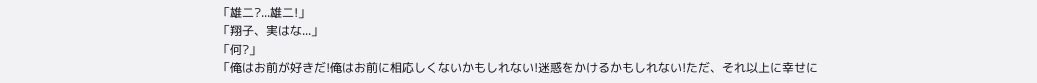「雄二?...雄二!」
「翔子、実はな...」
「何?」
「俺はお前が好きだ!俺はお前に相応しくないかもしれない!迷惑をかけるかもしれない!ただ、それ以上に幸せに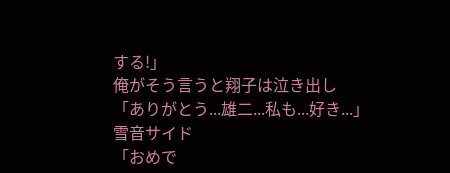する!」
俺がそう言うと翔子は泣き出し
「ありがとう...雄二...私も...好き...」
雪音サイド
「おめで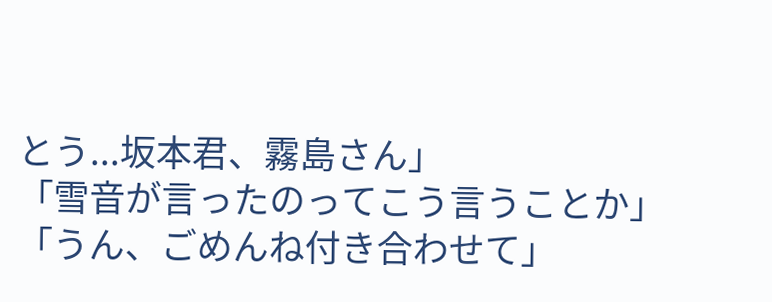とう...坂本君、霧島さん」
「雪音が言ったのってこう言うことか」
「うん、ごめんね付き合わせて」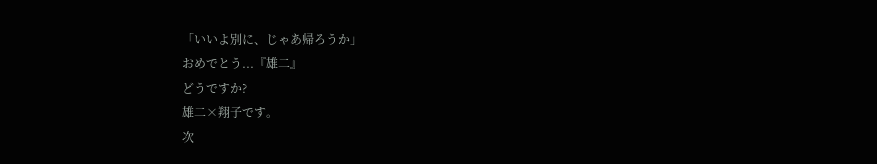「いいよ別に、じゃあ帰ろうか」
おめでとう...『雄二』
どうですか?
雄二×翔子です。
次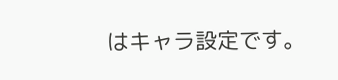はキャラ設定です。